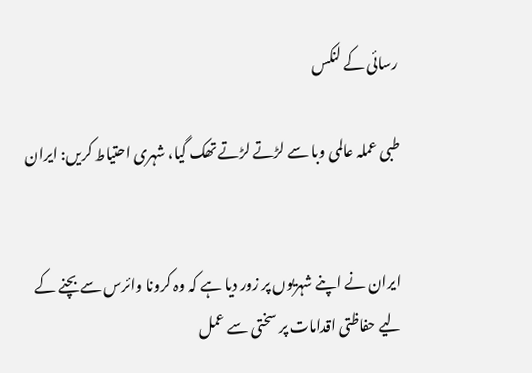رسائی کے لنکس

طبی عملہ عالمی وبا سے لڑتے لڑتے تھک گیا، شہری احتیاط کریں: ایران


ایران نے اپنے شہریوں پر زور دیا ہے کہ وہ کرونا وائرس سے بچنے کے لیے حفاظتی اقدامات پر سختی سے عمل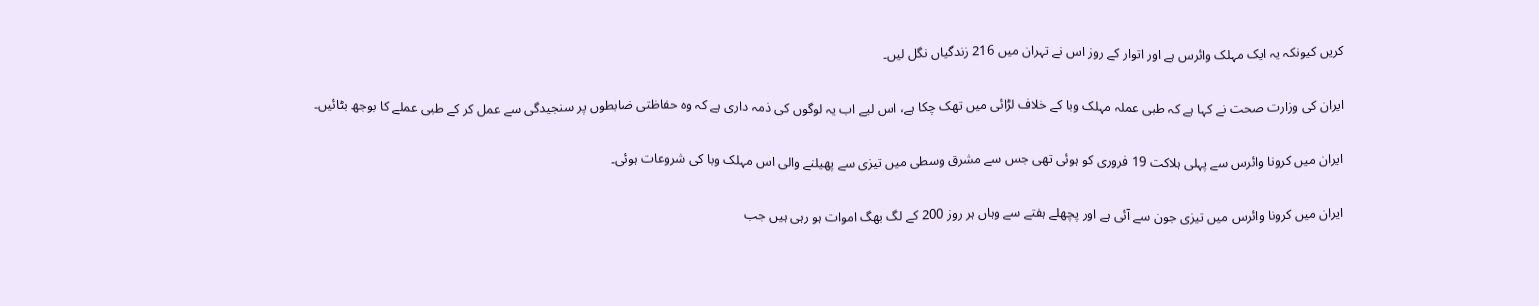کریں کیونکہ یہ ایک مہلک وائرس ہے اور اتوار کے روز اس نے تہران میں 216 زندگیاں نگل لیں۔

ایران کی وزارت صحت نے کہا ہے کہ طبی عملہ مہلک وبا کے خلاف لڑائی میں تھک چکا ہے، اس لیے اب یہ لوگوں کی ذمہ داری ہے کہ وہ حفاظتی ضابطوں پر سنجیدگی سے عمل کر کے طبی عملے کا بوجھ بٹائیں۔

ایران میں کرونا وائرس سے پہلی ہلاکت 19 فروری کو ہوئی تھی جس سے مشرق وسطی میں تیزی سے پھیلنے والی اس مہلک وبا کی شروعات ہوئی۔

ایران میں کرونا وائرس میں تیزی جون سے آئی ہے اور پچھلے ہفتے سے وہاں ہر روز 200 کے لگ بھگ اموات ہو رہی ہیں جب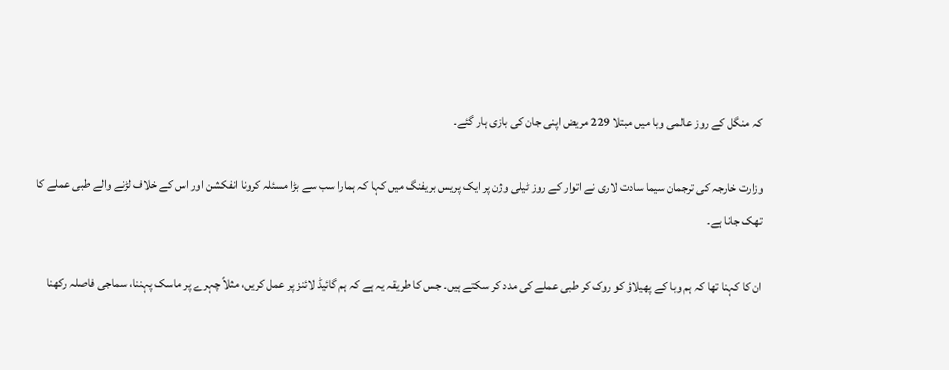کہ منگل کے روز عالمی وبا میں مبتلا 229 مریض اپنی جان کی بازی ہار گئے۔

وزارت خارجہ کی ترجمان سیما سادت لاری نے اتوار کے روز ٹیلی وژن پر ایک پریس بریفنگ میں کہا کہ ہمارا سب سے بڑا مسئلہ کرونا انفکشن اور اس کے خلاف لڑنے والے طبی عملے کا تھک جانا ہے۔

ان کا کہنا تھا کہ ہم وبا کے پھیلاؤ کو روک کر طبی عملے کی مدد کر سکتے ہیں۔ جس کا طریقہ یہ ہے کہ ہم گائیڈ لائنز پر عمل کریں، مثلاً چہرے پر ماسک پہننا، سماجی فاصلہ رکھنا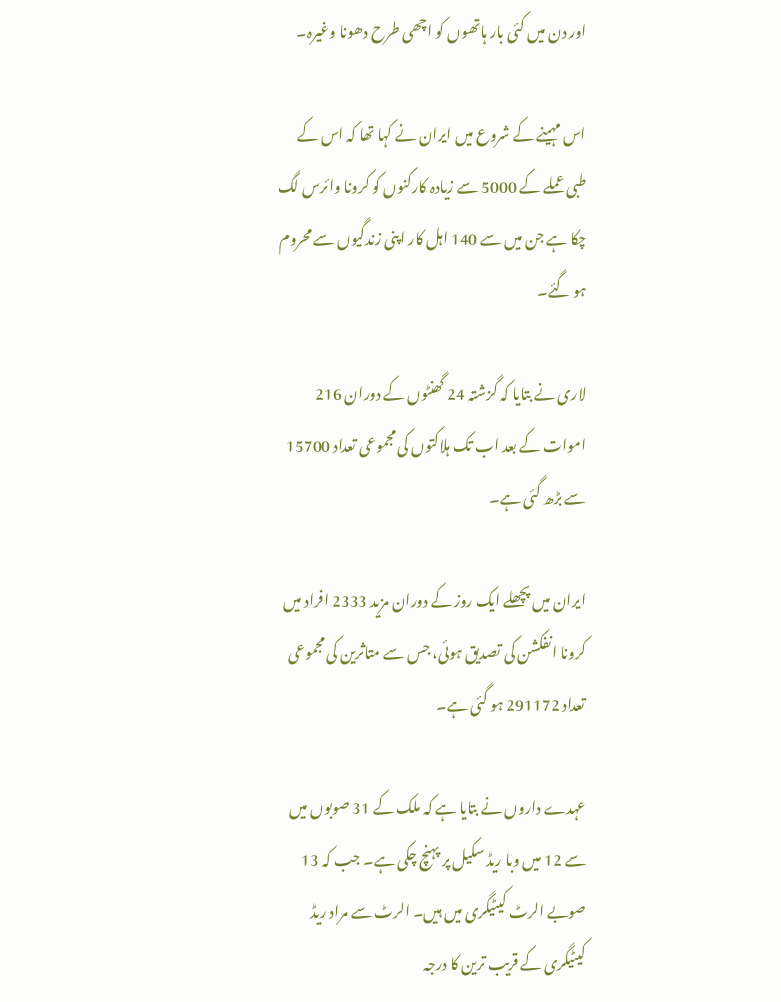اور دن میں کئی بار ہاتھوں کو اچھی طرح دھونا وغیرہ۔

اس مہینے کے شروع میں ایران نے کہا تھا کہ اس کے طبی عملے کے 5000 سے زیادہ کارکنوں کو کرونا وائرس لگ چکا ہے جن میں سے 140 اہل کار اپنی زندگیوں سے محروم ہو گئے۔

لاری نے بتایا کہ گزشتہ 24 گھنٹوں کے دوران 216 اموات کے بعد اب تک ہلاکتوں کی مجموعی تعداد 15700 سے بڑھ گئی ہے۔

ایران میں پچھلے ایک روز کے دوران مزید 2333 افراد میں کرونا انفکشن کی تصدیق ہوئی، جس سے متاثرین کی مجموعی تعداد 291172 ہو گئی ہے۔

عہدے داروں نے بتایا ہے کہ ملک کے 31 صوبوں میں سے 12 میں وبا ریڈ سکیل پر پہنچ چکی ہے۔ جب کہ 13 صوبے الرٹ کیٹیگری میں ہیں۔ الرٹ سے مراد ریڈ کیٹیگری کے قریب ترین کا درجہ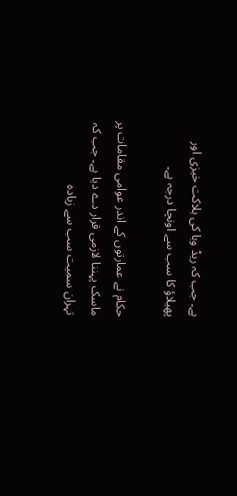ہے۔ جب کہ ریڈ وبا کی ہلاکت خیزی اور پھیلاؤ کا سب سے اونچا درجہ ہے۔

حکام نے عمارتوں کے اندر عوامی مقامات پر ماسک پہننا لازمی قرار دے دیا ہے۔ جب کہ تہران سمیت سب سے زیادہ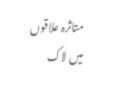متاثرہ علاقوں میں لاک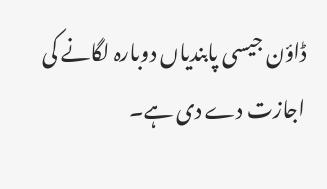ڈاؤن جیسی پابندیاں دوبارہ لگانے کی اجازت دے دی ہے۔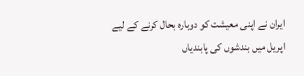ایران نے اپنی معیشت کو دوبارہ بحال کرنے کے لیے اپریل میں بندشوں کی پابندیاں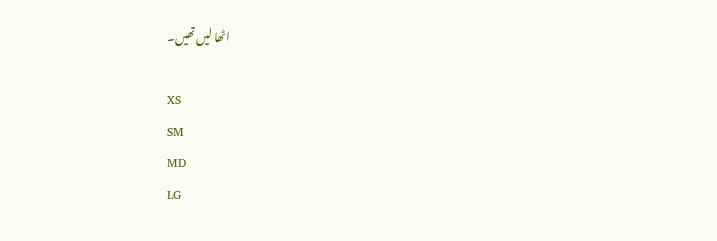اٹھا لیں تھیں۔

XS
SM
MD
LG